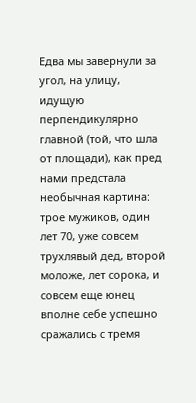Едва мы завернули за угол, на улицу, идущую перпендикулярно главной (той, что шла от площади), как пред нами предстала необычная картина: трое мужиков, один лет 70, уже совсем трухлявый дед, второй моложе, лет сорока, и совсем еще юнец вполне себе успешно сражались с тремя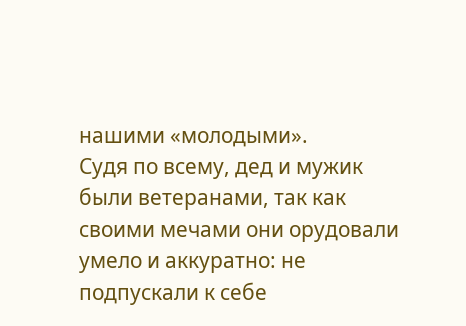нашими «молодыми».
Судя по всему, дед и мужик были ветеранами, так как своими мечами они орудовали умело и аккуратно: не подпускали к себе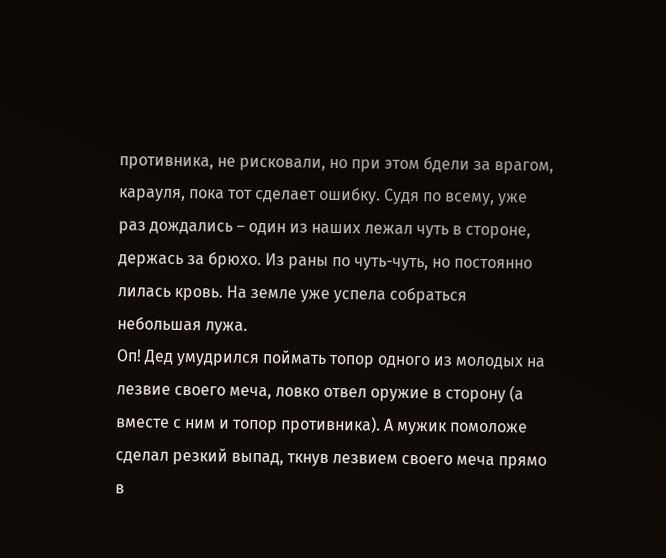противника, не рисковали, но при этом бдели за врагом, карауля, пока тот сделает ошибку. Судя по всему, уже раз дождались – один из наших лежал чуть в стороне, держась за брюхо. Из раны по чуть-чуть, но постоянно лилась кровь. На земле уже успела собраться небольшая лужа.
Оп! Дед умудрился поймать топор одного из молодых на лезвие своего меча, ловко отвел оружие в сторону (а вместе с ним и топор противника). А мужик помоложе сделал резкий выпад, ткнув лезвием своего меча прямо в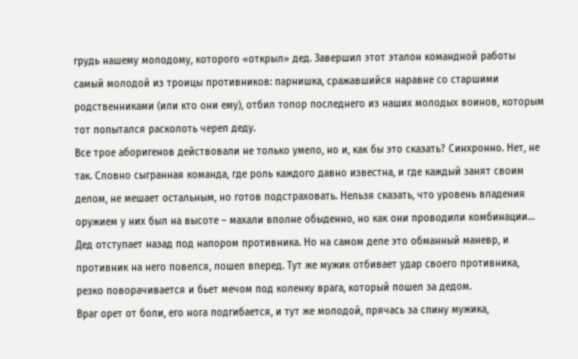грудь нашему молодому, которого «открыл» дед. Завершил этот эталон командной работы самый молодой из троицы противников: парнишка, сражавшийся наравне со старшими родственниками (или кто они ему), отбил топор последнего из наших молодых воинов, которым тот попытался расколоть череп деду.
Все трое аборигенов действовали не только умело, но и, как бы это сказать? Синхронно. Нет, не так. Словно сыгранная команда, где роль каждого давно известна, и где каждый занят своим делом, не мешает остальным, но готов подстраховать. Нельзя сказать, что уровень владения оружием у них был на высоте – махали вполне обыденно, но как они проводили комбинации…
Дед отступает назад под напором противника. Но на самом деле это обманный маневр, и противник на него повелся, пошел вперед. Тут же мужик отбивает удар своего противника, резко поворачивается и бьет мечом под коленку врага, который пошел за дедом.
Враг орет от боли, его нога подгибается, и тут же молодой, прячась за спину мужика,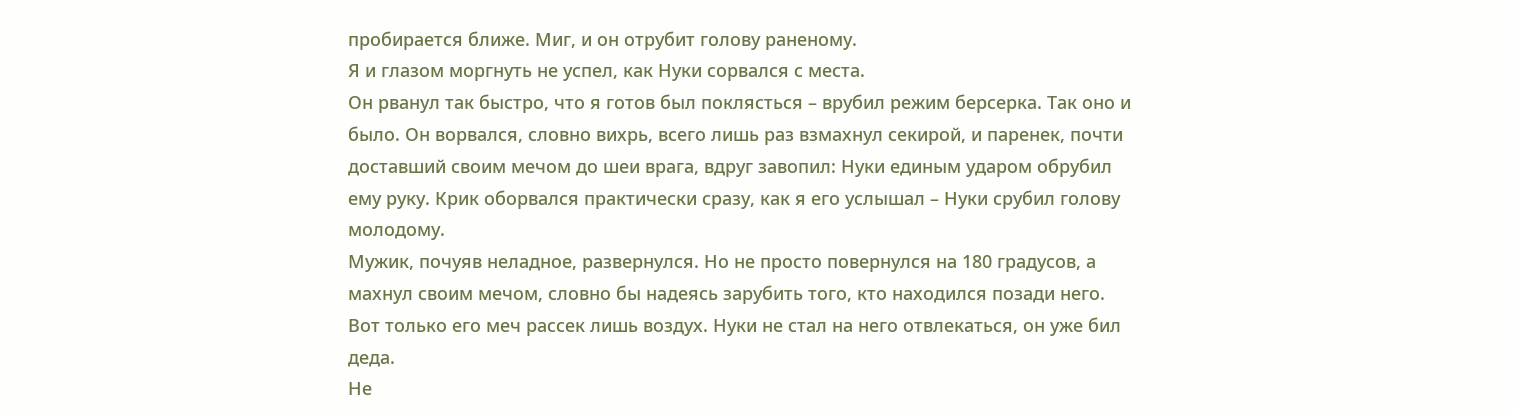пробирается ближе. Миг, и он отрубит голову раненому.
Я и глазом моргнуть не успел, как Нуки сорвался с места.
Он рванул так быстро, что я готов был поклясться – врубил режим берсерка. Так оно и было. Он ворвался, словно вихрь, всего лишь раз взмахнул секирой, и паренек, почти доставший своим мечом до шеи врага, вдруг завопил: Нуки единым ударом обрубил ему руку. Крик оборвался практически сразу, как я его услышал – Нуки срубил голову молодому.
Мужик, почуяв неладное, развернулся. Но не просто повернулся на 180 градусов, а махнул своим мечом, словно бы надеясь зарубить того, кто находился позади него.
Вот только его меч рассек лишь воздух. Нуки не стал на него отвлекаться, он уже бил деда.
Не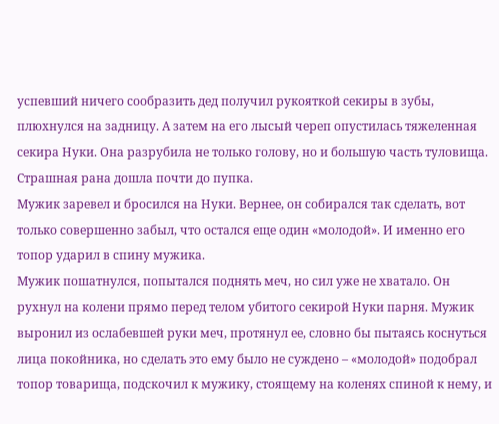успевший ничего сообразить дед получил рукояткой секиры в зубы, плюхнулся на задницу. А затем на его лысый череп опустилась тяжеленная секира Нуки. Она разрубила не только голову, но и большую часть туловища. Страшная рана дошла почти до пупка.
Мужик заревел и бросился на Нуки. Вернее, он собирался так сделать, вот только совершенно забыл, что остался еще один «молодой». И именно его топор ударил в спину мужика.
Мужик пошатнулся, попытался поднять меч, но сил уже не хватало. Он рухнул на колени прямо перед телом убитого секирой Нуки парня. Мужик выронил из ослабевшей руки меч, протянул ее, словно бы пытаясь коснуться лица покойника, но сделать это ему было не суждено – «молодой» подобрал топор товарища, подскочил к мужику, стоящему на коленях спиной к нему, и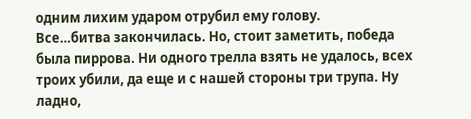одним лихим ударом отрубил ему голову.
Все…битва закончилась. Но, стоит заметить, победа была пиррова. Ни одного трелла взять не удалось, всех троих убили, да еще и с нашей стороны три трупа. Ну ладно,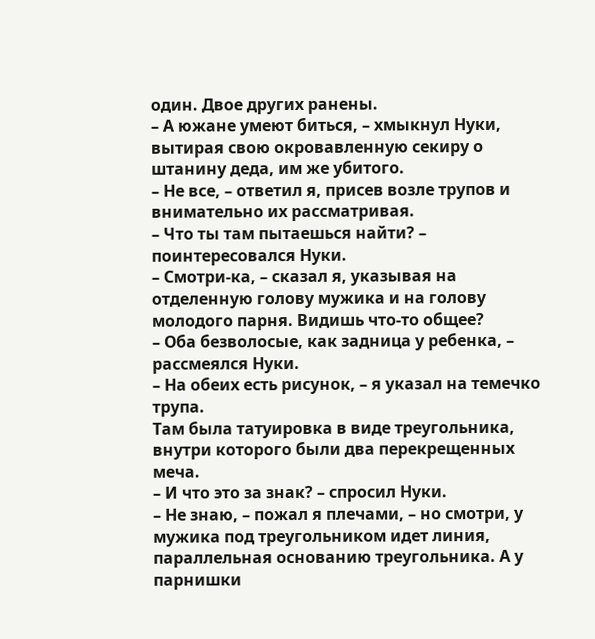один. Двое других ранены.
– А южане умеют биться, – хмыкнул Нуки, вытирая свою окровавленную секиру о штанину деда, им же убитого.
– Не все, – ответил я, присев возле трупов и внимательно их рассматривая.
– Что ты там пытаешься найти? – поинтересовался Нуки.
– Смотри-ка, – сказал я, указывая на отделенную голову мужика и на голову молодого парня. Видишь что-то общее?
– Оба безволосые, как задница у ребенка, – рассмеялся Нуки.
– На обеих есть рисунок, – я указал на темечко трупа.
Там была татуировка в виде треугольника, внутри которого были два перекрещенных меча.
– И что это за знак? – спросил Нуки.
– Не знаю, – пожал я плечами, – но смотри, у мужика под треугольником идет линия, параллельная основанию треугольника. А у парнишки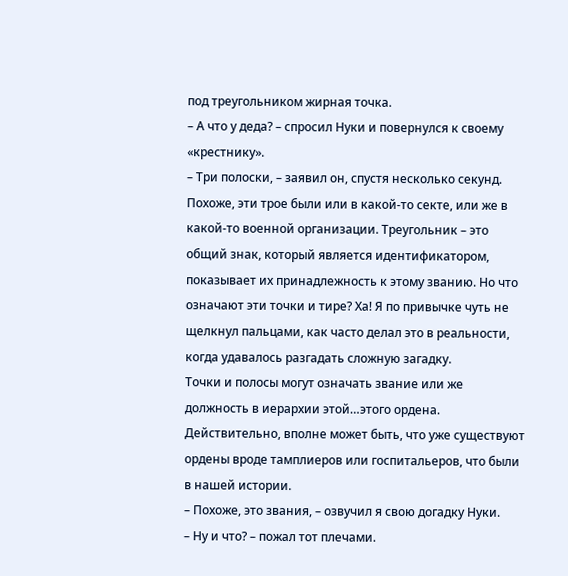под треугольником жирная точка.
– А что у деда? – спросил Нуки и повернулся к своему «крестнику».
– Три полоски, – заявил он, спустя несколько секунд.
Похоже, эти трое были или в какой-то секте, или же в какой-то военной организации. Треугольник – это общий знак, который является идентификатором, показывает их принадлежность к этому званию. Но что означают эти точки и тире? Ха! Я по привычке чуть не щелкнул пальцами, как часто делал это в реальности, когда удавалось разгадать сложную загадку.
Точки и полосы могут означать звание или же должность в иерархии этой…этого ордена. Действительно, вполне может быть, что уже существуют ордены вроде тамплиеров или госпитальеров, что были в нашей истории.
– Похоже, это звания, – озвучил я свою догадку Нуки.
– Ну и что? – пожал тот плечами.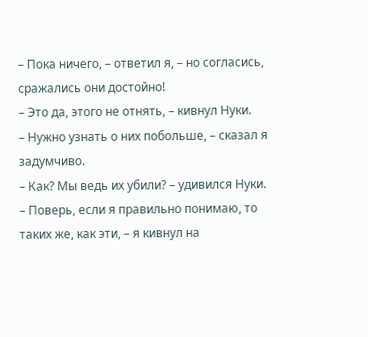– Пока ничего, – ответил я, – но согласись, сражались они достойно!
– Это да, этого не отнять, – кивнул Нуки.
– Нужно узнать о них побольше, – сказал я задумчиво.
– Как? Мы ведь их убили? – удивился Нуки.
– Поверь, если я правильно понимаю, то таких же, как эти, – я кивнул на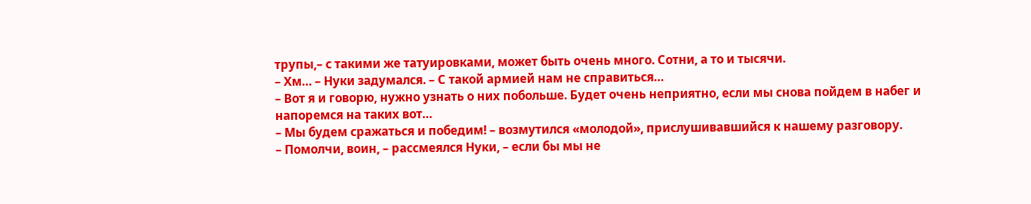трупы,– с такими же татуировками, может быть очень много. Сотни, а то и тысячи.
– Хм… – Нуки задумался. – С такой армией нам не справиться…
– Вот я и говорю, нужно узнать о них побольше. Будет очень неприятно, если мы снова пойдем в набег и напоремся на таких вот…
– Мы будем сражаться и победим! – возмутился «молодой», прислушивавшийся к нашему разговору.
– Помолчи, воин, – рассмеялся Нуки, – если бы мы не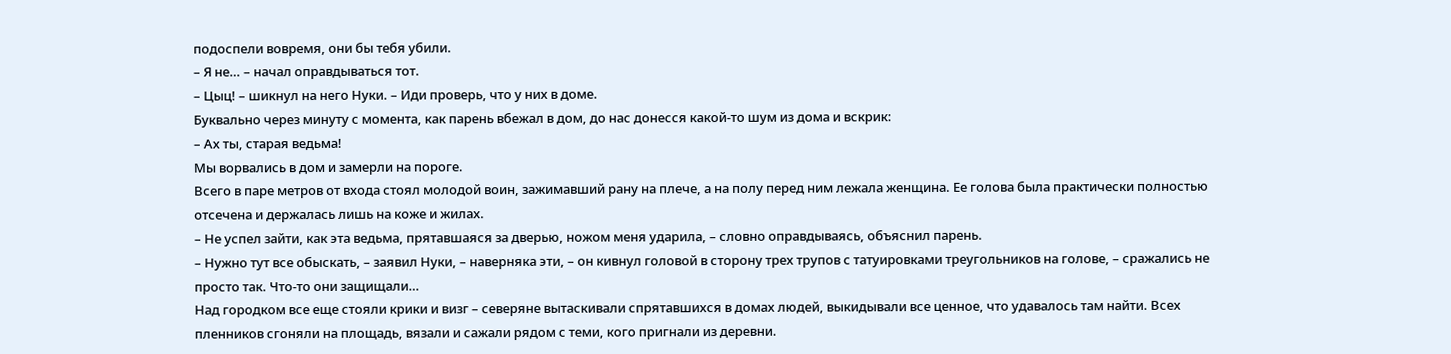подоспели вовремя, они бы тебя убили.
– Я не… – начал оправдываться тот.
– Цыц! – шикнул на него Нуки. – Иди проверь, что у них в доме.
Буквально через минуту с момента, как парень вбежал в дом, до нас донесся какой-то шум из дома и вскрик:
– Ах ты, старая ведьма!
Мы ворвались в дом и замерли на пороге.
Всего в паре метров от входа стоял молодой воин, зажимавший рану на плече, а на полу перед ним лежала женщина. Ее голова была практически полностью отсечена и держалась лишь на коже и жилах.
– Не успел зайти, как эта ведьма, прятавшаяся за дверью, ножом меня ударила, – словно оправдываясь, объяснил парень.
– Нужно тут все обыскать, – заявил Нуки, – наверняка эти, – он кивнул головой в сторону трех трупов с татуировками треугольников на голове, – сражались не просто так. Что-то они защищали…
Над городком все еще стояли крики и визг – северяне вытаскивали спрятавшихся в домах людей, выкидывали все ценное, что удавалось там найти. Всех пленников сгоняли на площадь, вязали и сажали рядом с теми, кого пригнали из деревни.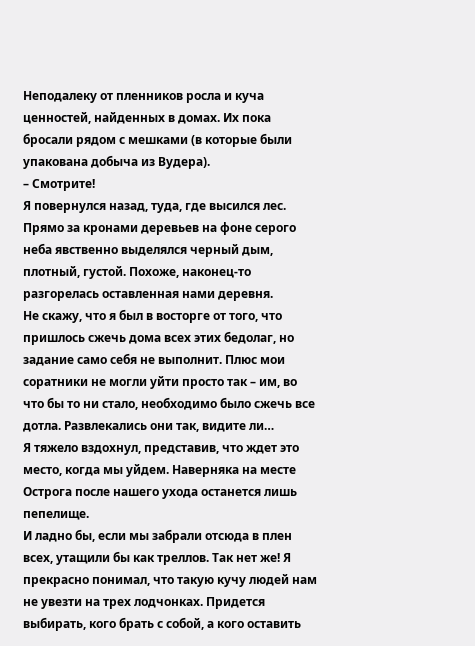Неподалеку от пленников росла и куча ценностей, найденных в домах. Их пока бросали рядом с мешками (в которые были упакована добыча из Вудера).
– Смотрите!
Я повернулся назад, туда, где высился лес. Прямо за кронами деревьев на фоне серого неба явственно выделялся черный дым, плотный, густой. Похоже, наконец-то разгорелась оставленная нами деревня.
Не скажу, что я был в восторге от того, что пришлось сжечь дома всех этих бедолаг, но задание само себя не выполнит. Плюс мои соратники не могли уйти просто так – им, во что бы то ни стало, необходимо было сжечь все дотла. Развлекались они так, видите ли…
Я тяжело вздохнул, представив, что ждет это место, когда мы уйдем. Наверняка на месте Острога после нашего ухода останется лишь пепелище.
И ладно бы, если мы забрали отсюда в плен всех, утащили бы как треллов. Так нет же! Я прекрасно понимал, что такую кучу людей нам не увезти на трех лодчонках. Придется выбирать, кого брать с собой, а кого оставить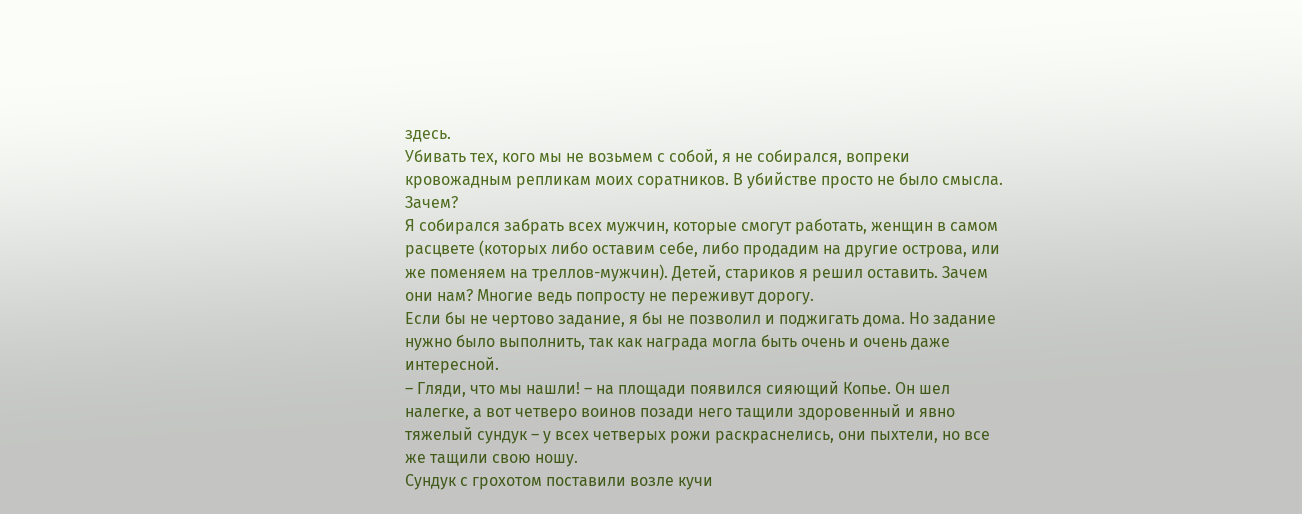здесь.
Убивать тех, кого мы не возьмем с собой, я не собирался, вопреки кровожадным репликам моих соратников. В убийстве просто не было смысла. Зачем?
Я собирался забрать всех мужчин, которые смогут работать, женщин в самом расцвете (которых либо оставим себе, либо продадим на другие острова, или же поменяем на треллов-мужчин). Детей, стариков я решил оставить. Зачем они нам? Многие ведь попросту не переживут дорогу.
Если бы не чертово задание, я бы не позволил и поджигать дома. Но задание нужно было выполнить, так как награда могла быть очень и очень даже интересной.
– Гляди, что мы нашли! – на площади появился сияющий Копье. Он шел налегке, а вот четверо воинов позади него тащили здоровенный и явно тяжелый сундук – у всех четверых рожи раскраснелись, они пыхтели, но все же тащили свою ношу.
Сундук с грохотом поставили возле кучи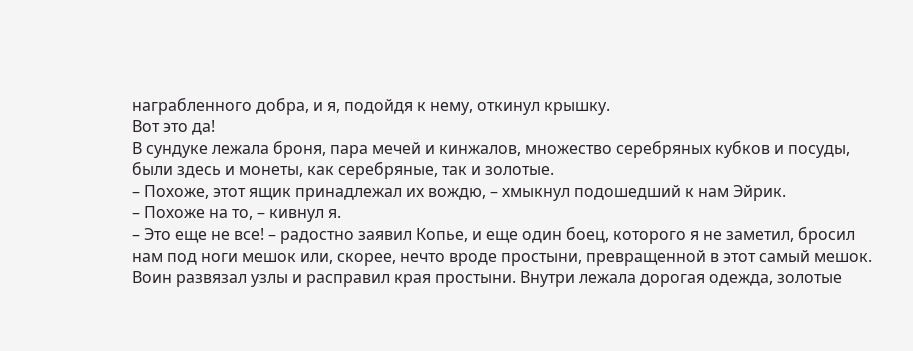награбленного добра, и я, подойдя к нему, откинул крышку.
Вот это да!
В сундуке лежала броня, пара мечей и кинжалов, множество серебряных кубков и посуды, были здесь и монеты, как серебряные, так и золотые.
– Похоже, этот ящик принадлежал их вождю, – хмыкнул подошедший к нам Эйрик.
– Похоже на то, – кивнул я.
– Это еще не все! – радостно заявил Копье, и еще один боец, которого я не заметил, бросил нам под ноги мешок или, скорее, нечто вроде простыни, превращенной в этот самый мешок. Воин развязал узлы и расправил края простыни. Внутри лежала дорогая одежда, золотые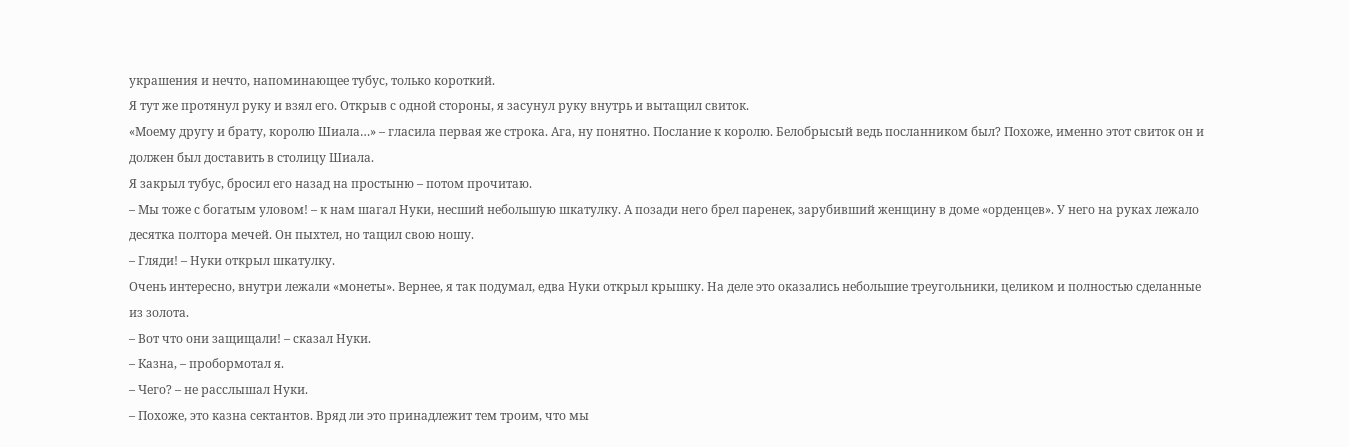украшения и нечто, напоминающее тубус, только короткий.
Я тут же протянул руку и взял его. Открыв с одной стороны, я засунул руку внутрь и вытащил свиток.
«Моему другу и брату, королю Шиала…» – гласила первая же строка. Ага, ну понятно. Послание к королю. Белобрысый ведь посланником был? Похоже, именно этот свиток он и должен был доставить в столицу Шиала.
Я закрыл тубус, бросил его назад на простыню – потом прочитаю.
– Мы тоже с богатым уловом! – к нам шагал Нуки, несший небольшую шкатулку. А позади него брел паренек, зарубивший женщину в доме «орденцев». У него на руках лежало десятка полтора мечей. Он пыхтел, но тащил свою ношу.
– Гляди! – Нуки открыл шкатулку.
Очень интересно, внутри лежали «монеты». Вернее, я так подумал, едва Нуки открыл крышку. На деле это оказались небольшие треугольники, целиком и полностью сделанные из золота.
– Вот что они защищали! – сказал Нуки.
– Казна, – пробормотал я.
– Чего? – не расслышал Нуки.
– Похоже, это казна сектантов. Вряд ли это принадлежит тем троим, что мы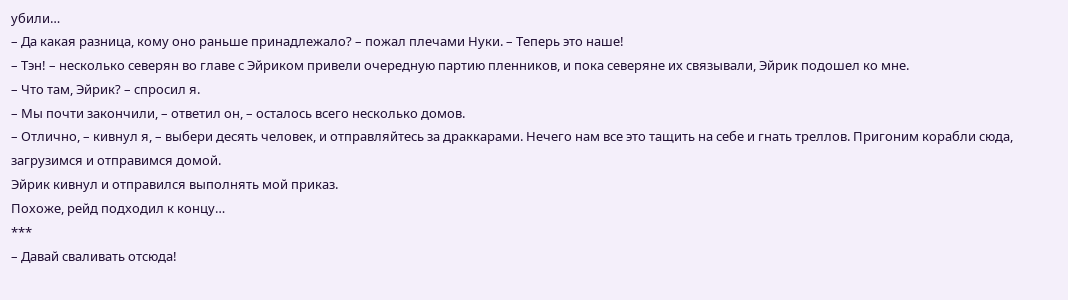убили…
– Да какая разница, кому оно раньше принадлежало? – пожал плечами Нуки. – Теперь это наше!
– Тэн! – несколько северян во главе с Эйриком привели очередную партию пленников, и пока северяне их связывали, Эйрик подошел ко мне.
– Что там, Эйрик? – спросил я.
– Мы почти закончили, – ответил он, – осталось всего несколько домов.
– Отлично, – кивнул я, – выбери десять человек, и отправляйтесь за драккарами. Нечего нам все это тащить на себе и гнать треллов. Пригоним корабли сюда, загрузимся и отправимся домой.
Эйрик кивнул и отправился выполнять мой приказ.
Похоже, рейд подходил к концу…
***
– Давай сваливать отсюда!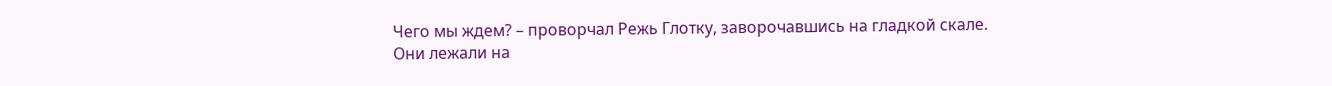Чего мы ждем? – проворчал Режь Глотку, заворочавшись на гладкой скале.
Они лежали на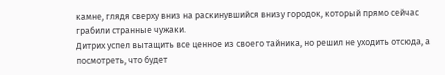камне, глядя сверху вниз на раскинувшийся внизу городок, который прямо сейчас грабили странные чужаки.
Дитрих успел вытащить все ценное из своего тайника, но решил не уходить отсюда, а посмотреть, что будет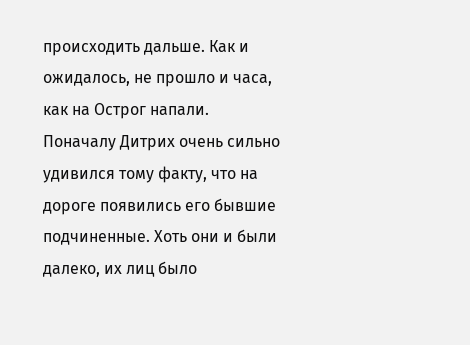происходить дальше. Как и ожидалось, не прошло и часа, как на Острог напали.
Поначалу Дитрих очень сильно удивился тому факту, что на дороге появились его бывшие подчиненные. Хоть они и были далеко, их лиц было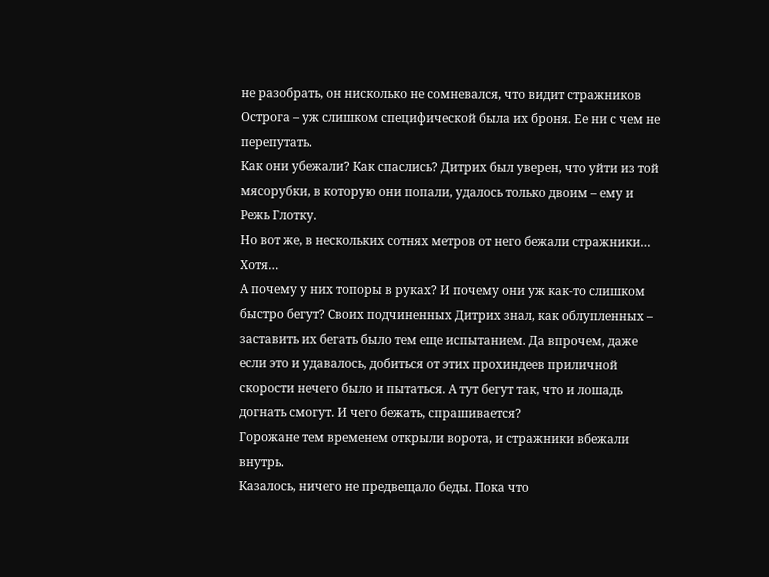не разобрать, он нисколько не сомневался, что видит стражников Острога – уж слишком специфической была их броня. Ее ни с чем не перепутать.
Как они убежали? Как спаслись? Дитрих был уверен, что уйти из той мясорубки, в которую они попали, удалось только двоим – ему и Режь Глотку.
Но вот же, в нескольких сотнях метров от него бежали стражники…
Хотя…
А почему у них топоры в руках? И почему они уж как-то слишком быстро бегут? Своих подчиненных Дитрих знал, как облупленных – заставить их бегать было тем еще испытанием. Да впрочем, даже если это и удавалось, добиться от этих прохиндеев приличной скорости нечего было и пытаться. А тут бегут так, что и лошадь догнать смогут. И чего бежать, спрашивается?
Горожане тем временем открыли ворота, и стражники вбежали внутрь.
Казалось, ничего не предвещало беды. Пока что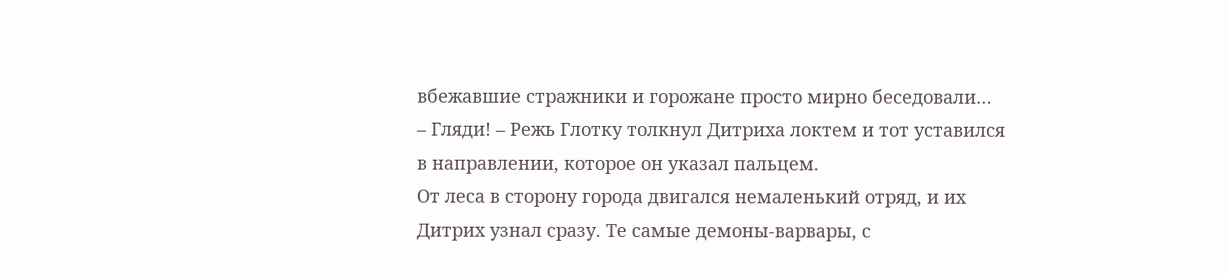вбежавшие стражники и горожане просто мирно беседовали…
– Гляди! – Режь Глотку толкнул Дитриха локтем и тот уставился в направлении, которое он указал пальцем.
От леса в сторону города двигался немаленький отряд, и их Дитрих узнал сразу. Те самые демоны-варвары, с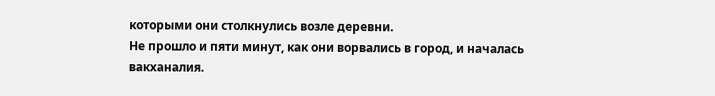которыми они столкнулись возле деревни.
Не прошло и пяти минут, как они ворвались в город, и началась вакханалия.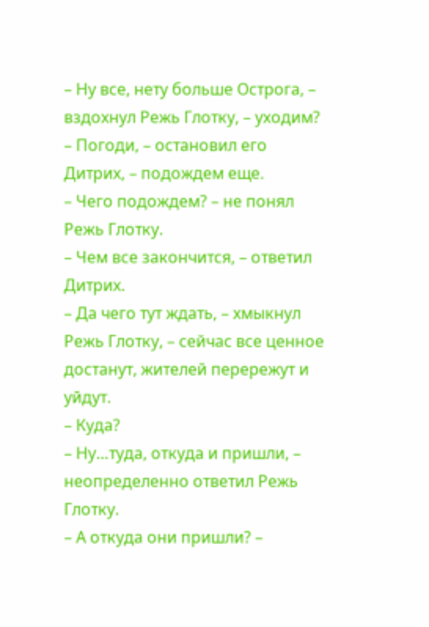– Ну все, нету больше Острога, – вздохнул Режь Глотку, – уходим?
– Погоди, – остановил его Дитрих, – подождем еще.
– Чего подождем? – не понял Режь Глотку.
– Чем все закончится, – ответил Дитрих.
– Да чего тут ждать, – хмыкнул Режь Глотку, – сейчас все ценное достанут, жителей перережут и уйдут.
– Куда?
– Ну…туда, откуда и пришли, – неопределенно ответил Режь Глотку.
– А откуда они пришли? –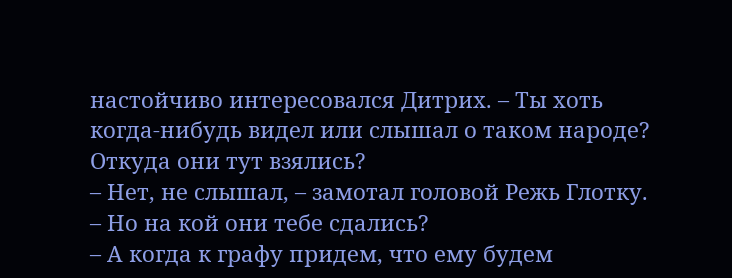настойчиво интересовался Дитрих. – Ты хоть когда-нибудь видел или слышал о таком народе? Откуда они тут взялись?
– Нет, не слышал, – замотал головой Режь Глотку. – Но на кой они тебе сдались?
– А когда к графу придем, что ему будем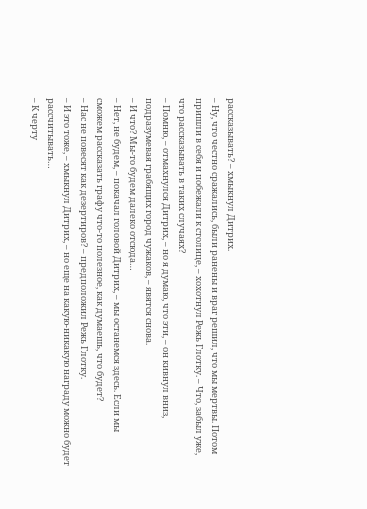рассказывать? – хмыкнул Дитрих.
– Ну, что честно сражались, были ранены и враг решил, что мы мертвы. Потом пришли в себя и побежали к столице, – хохотнул Режь Глотку. – Что, забыл уже, что рассказывать в таких случаях?
– Помню, – отмахнулся Дитрих, – но я думаю, что эти, – он кивнул вниз, подразумевая грабящих город чужаков, – явятся снова.
– И что? Мы-то будем далеко отсюда…
– Нет, не будем, – покачал головой Дитрих, – мы останемся здесь. Если мы сможем рассказать графу что-то полезное, как думаешь, что будет?
– Нас не повесят как дезертиров? – предположил Режь Глотку.
– И это тоже, – хмыкнул Дитрих, – но еще на какую-никакую награду можно будет рассчитывать…
– К черту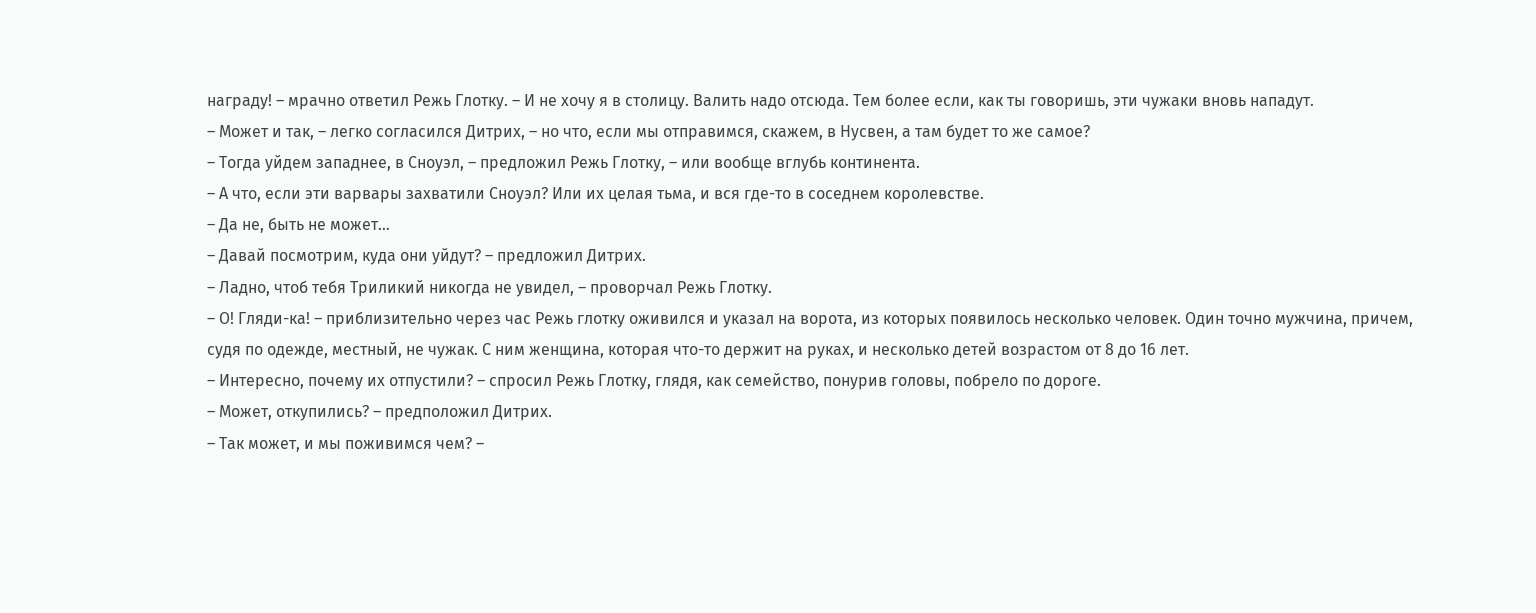награду! – мрачно ответил Режь Глотку. – И не хочу я в столицу. Валить надо отсюда. Тем более если, как ты говоришь, эти чужаки вновь нападут.
– Может и так, – легко согласился Дитрих, – но что, если мы отправимся, скажем, в Нусвен, а там будет то же самое?
– Тогда уйдем западнее, в Сноуэл, – предложил Режь Глотку, – или вообще вглубь континента.
– А что, если эти варвары захватили Сноуэл? Или их целая тьма, и вся где-то в соседнем королевстве.
– Да не, быть не может…
– Давай посмотрим, куда они уйдут? – предложил Дитрих.
– Ладно, чтоб тебя Триликий никогда не увидел, – проворчал Режь Глотку.
– О! Гляди-ка! – приблизительно через час Режь глотку оживился и указал на ворота, из которых появилось несколько человек. Один точно мужчина, причем, судя по одежде, местный, не чужак. С ним женщина, которая что-то держит на руках, и несколько детей возрастом от 8 до 16 лет.
– Интересно, почему их отпустили? – спросил Режь Глотку, глядя, как семейство, понурив головы, побрело по дороге.
– Может, откупились? – предположил Дитрих.
– Так может, и мы поживимся чем? –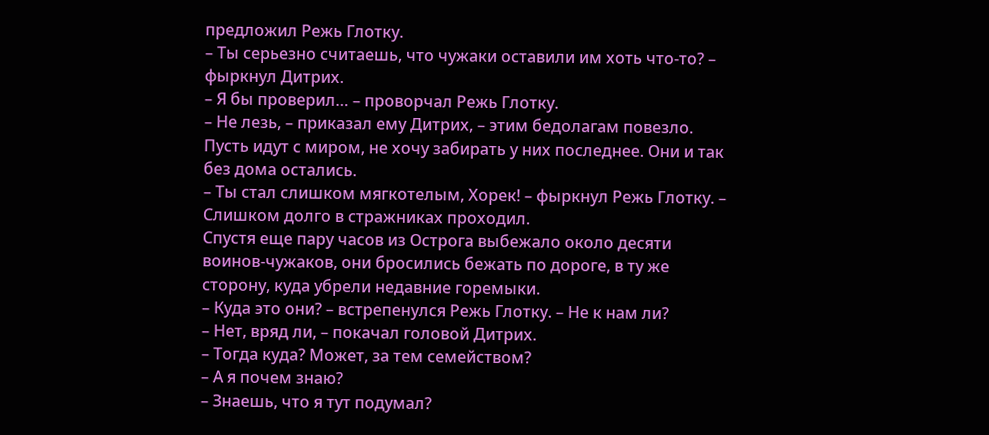предложил Режь Глотку.
– Ты серьезно считаешь, что чужаки оставили им хоть что-то? – фыркнул Дитрих.
– Я бы проверил… – проворчал Режь Глотку.
– Не лезь, – приказал ему Дитрих, – этим бедолагам повезло. Пусть идут с миром, не хочу забирать у них последнее. Они и так без дома остались.
– Ты стал слишком мягкотелым, Хорек! – фыркнул Режь Глотку. – Слишком долго в стражниках проходил.
Спустя еще пару часов из Острога выбежало около десяти воинов-чужаков, они бросились бежать по дороге, в ту же сторону, куда убрели недавние горемыки.
– Куда это они? – встрепенулся Режь Глотку. – Не к нам ли?
– Нет, вряд ли, – покачал головой Дитрих.
– Тогда куда? Может, за тем семейством?
– А я почем знаю?
– Знаешь, что я тут подумал?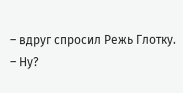– вдруг спросил Режь Глотку.
– Ну?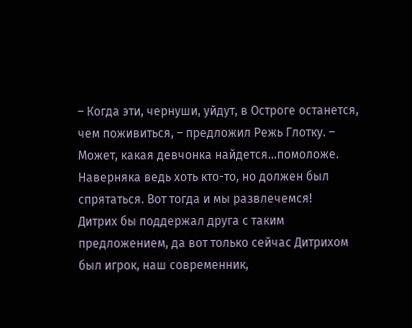– Когда эти, чернуши, уйдут, в Остроге останется, чем поживиться, – предложил Режь Глотку. – Может, какая девчонка найдется…помоложе. Наверняка ведь хоть кто-то, но должен был спрятаться. Вот тогда и мы развлечемся!
Дитрих бы поддержал друга с таким предложением, да вот только сейчас Дитрихом был игрок, наш современник,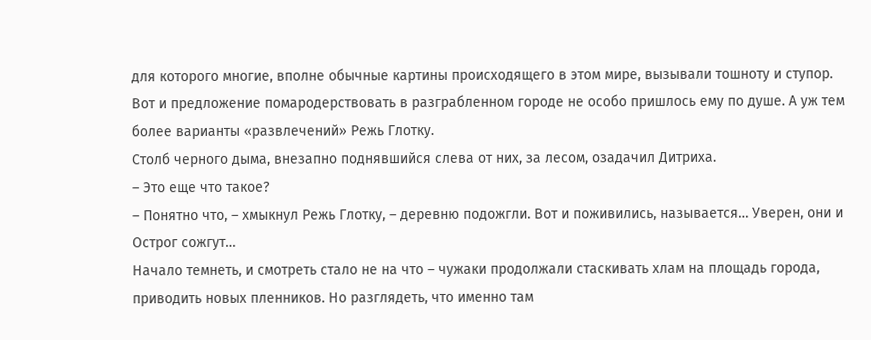для которого многие, вполне обычные картины происходящего в этом мире, вызывали тошноту и ступор. Вот и предложение помародерствовать в разграбленном городе не особо пришлось ему по душе. А уж тем более варианты «развлечений» Режь Глотку.
Столб черного дыма, внезапно поднявшийся слева от них, за лесом, озадачил Дитриха.
– Это еще что такое?
– Понятно что, – хмыкнул Режь Глотку, – деревню подожгли. Вот и поживились, называется… Уверен, они и Острог сожгут…
Начало темнеть, и смотреть стало не на что – чужаки продолжали стаскивать хлам на площадь города, приводить новых пленников. Но разглядеть, что именно там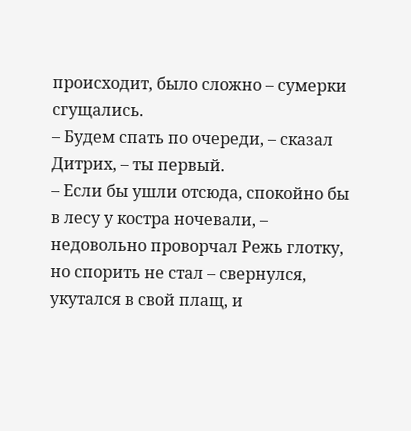происходит, было сложно – сумерки сгущались.
– Будем спать по очереди, – сказал Дитрих, – ты первый.
– Если бы ушли отсюда, спокойно бы в лесу у костра ночевали, – недовольно проворчал Режь глотку, но спорить не стал – свернулся, укутался в свой плащ, и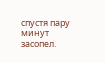спустя пару минут засопел.